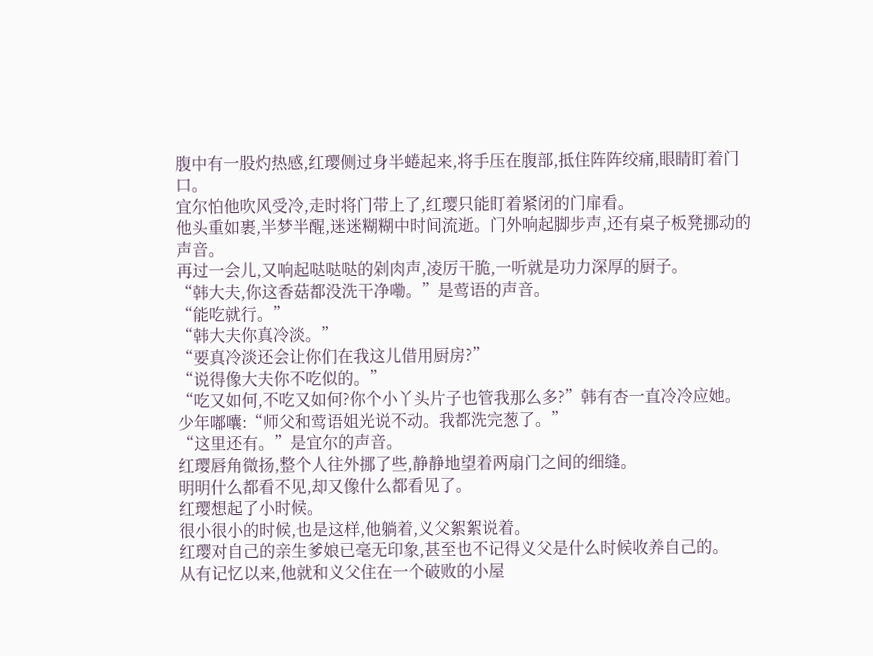腹中有一股灼热感,红璎侧过身半蜷起来,将手压在腹部,抵住阵阵绞痛,眼睛盯着门口。
宜尔怕他吹风受冷,走时将门带上了,红璎只能盯着紧闭的门扉看。
他头重如裹,半梦半醒,迷迷糊糊中时间流逝。门外响起脚步声,还有桌子板凳挪动的声音。
再过一会儿,又响起哒哒哒的剁肉声,凌厉干脆,一听就是功力深厚的厨子。
“韩大夫,你这香菇都没洗干净嘞。”是莺语的声音。
“能吃就行。”
“韩大夫你真冷淡。”
“要真冷淡还会让你们在我这儿借用厨房?”
“说得像大夫你不吃似的。”
“吃又如何,不吃又如何?你个小丫头片子也管我那么多?”韩有杏一直冷冷应她。
少年嘟囔:“师父和莺语姐光说不动。我都洗完葱了。”
“这里还有。”是宜尔的声音。
红璎唇角微扬,整个人往外挪了些,静静地望着两扇门之间的细缝。
明明什么都看不见,却又像什么都看见了。
红璎想起了小时候。
很小很小的时候,也是这样,他躺着,义父絮絮说着。
红璎对自己的亲生爹娘已毫无印象,甚至也不记得义父是什么时候收养自己的。
从有记忆以来,他就和义父住在一个破败的小屋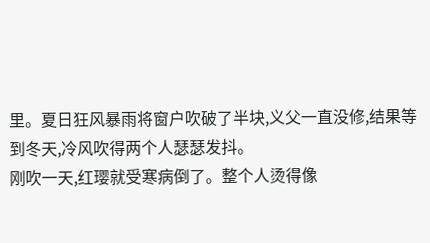里。夏日狂风暴雨将窗户吹破了半块,义父一直没修,结果等到冬天,冷风吹得两个人瑟瑟发抖。
刚吹一天,红璎就受寒病倒了。整个人烫得像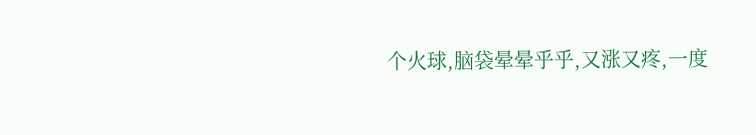个火球,脑袋晕晕乎乎,又涨又疼,一度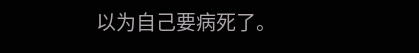以为自己要病死了。